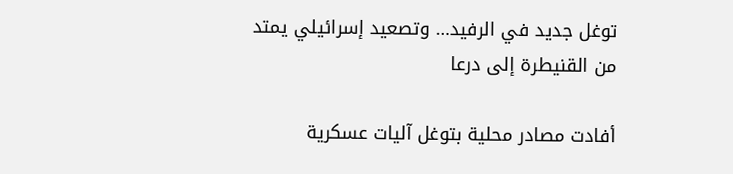توغل جديد في الرفيد… وتصعيد إسرائيلي يمتد من القنيطرة إلى درعا

أفادت مصادر محلية بتوغل آليات عسكرية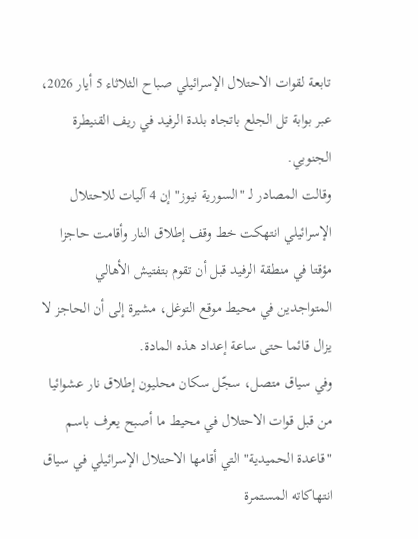تابعة لقوات الاحتلال الإسرائيلي صباح الثلاثاء 5 أيار 2026، عبر بوابة تل الجلع باتجاه بلدة الرفيد في ريف القنيطرة الجنوبي.
وقالت المصادر لـ "السورية نيوز" إن 4 آليات للاحتلال الإسرائيلي انتهكت خط وقف إطلاق النار وأقامت حاجزا مؤقتا في منطقة الرفيد قبل أن تقوم بتفتيش الأهالي المتواجدين في محيط موقع التوغل، مشيرة إلى أن الحاجز لا يزال قائما حتى ساعة إعداد هذه المادة.
وفي سياق متصل، سجّل سكان محليون إطلاق نار عشوائيا من قبل قوات الاحتلال في محيط ما أصبح يعرف باسم "قاعدة الحميدية" التي أقامها الاحتلال الإسرائيلي في سياق انتهاكاته المستمرة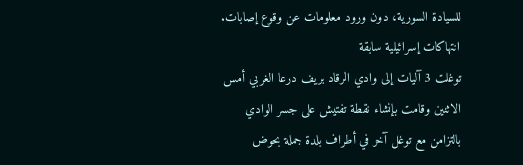للسيادة السورية، دون ورود معلومات عن وقوع إصابات.
انتهاكات إسرائيلية سابقة
توغلت 3 آليات إلى وادي الرقاد بريف درعا الغربي أمس الاثنين وقامت بإنشاء نقطة تفتيش على جسر الوادي بالتزامن مع توغل آخر في أطراف بلدة جملة بحوض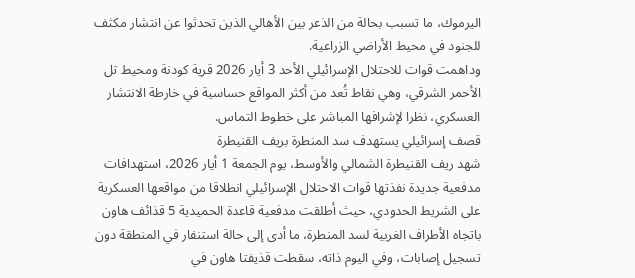اليرموك، ما تسبب بحالة من الذعر بين الأهالي الذين تحدثوا عن انتشار مكثف للجنود في محيط الأراضي الزراعية.
وداهمت قوات للاحتلال الإسرائيلي الأحد 3 أيار 2026 قرية كودنة ومحيط تل الأحمر الشرقي، وهي نقاط تُعد من أكثر المواقع حساسية في خارطة الانتشار العسكري، نظرا لإشرافها المباشر على خطوط التماس.
قصف إسرائيلي يستهدف سد المنطرة بريف القنيطرة
شهد ريف القنيطرة الشمالي والأوسط، يوم الجمعة 1 أيار 2026، استهدافات مدفعية جديدة نفذتها قوات الاحتلال الإسرائيلي انطلاقا من مواقعها العسكرية على الشريط الحدودي، حيث أطلقت مدفعية قاعدة الحميدية 5 قذائف هاون باتجاه الأطراف الغربية لسد المنطرة، ما أدى إلى حالة استنفار في المنطقة دون تسجيل إصابات، وفي اليوم ذاته، سقطت قذيفتا هاون في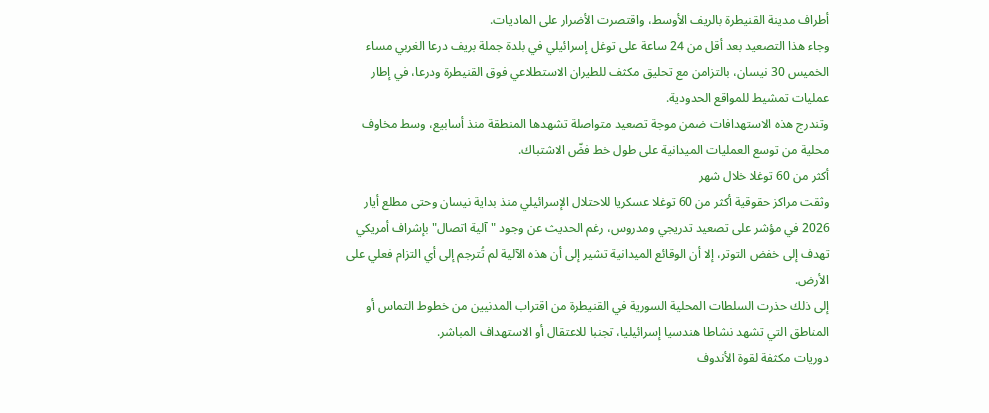أطراف مدينة القنيطرة بالريف الأوسط، واقتصرت الأضرار على الماديات.
وجاء هذا التصعيد بعد أقل من 24 ساعة على توغل إسرائيلي في بلدة جملة بريف درعا الغربي مساء الخميس 30 نيسان، بالتزامن مع تحليق مكثف للطيران الاستطلاعي فوق القنيطرة ودرعا، في إطار عمليات تمشيط للمواقع الحدودية.
وتندرج هذه الاستهدافات ضمن موجة تصعيد متواصلة تشهدها المنطقة منذ أسابيع، وسط مخاوف محلية من توسع العمليات الميدانية على طول خط فضّ الاشتباك.
أكثر من 60 توغلا خلال شهر
وثقت مراكز حقوقية أكثر من 60 توغلا عسكريا للاحتلال الإسرائيلي منذ بداية نيسان وحتى مطلع أيار 2026 في مؤشر على تصعيد تدريجي ومدروس، رغم الحديث عن وجود "آلية اتصال" بإشراف أمريكي تهدف إلى خفض التوتر، إلا أن الوقائع الميدانية تشير إلى أن هذه الآلية لم تُترجم إلى أي التزام فعلي على الأرض.
إلى ذلك حذرت السلطات المحلية السورية في القنيطرة من اقتراب المدنيين من خطوط التماس أو المناطق التي تشهد نشاطا هندسيا إسرائيليا، تجنبا للاعتقال أو الاستهداف المباشر.
دوريات مكثفة لقوة الأندوف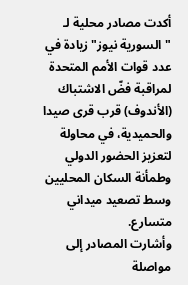أكدت مصادر محلية لـ "السورية نيوز" زيادة في عدد قوات الأمم المتحدة لمراقبة فضّ الاشتباك (الأندوف) قرب قرى صيدا والحميدية، في محاولة لتعزيز الحضور الدولي وطمأنة السكان المحليين وسط تصعيد ميداني متسارع.
وأشارت المصادر إلى مواصلة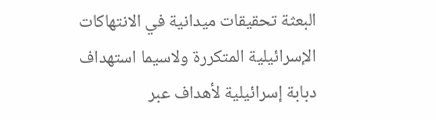البعثة تحقيقات ميدانية في الانتهاكات الإسرائيلية المتكررة ولاسيما استهداف دبابة إسرائيلية لأهداف عبر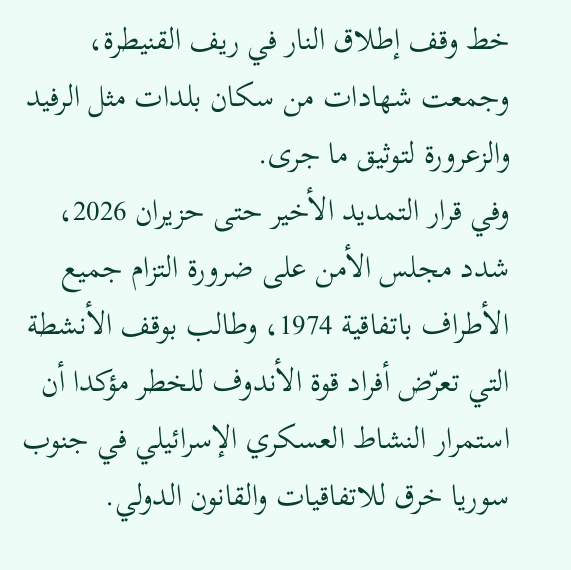خط وقف إطلاق النار في ريف القنيطرة، وجمعت شهادات من سكان بلدات مثل الرفيد والزعرورة لتوثيق ما جرى.
وفي قرار التمديد الأخير حتى حزيران 2026، شدد مجلس الأمن على ضرورة التزام جميع الأطراف باتفاقية 1974، وطالب بوقف الأنشطة التي تعرّض أفراد قوة الأندوف للخطر مؤكدا أن استمرار النشاط العسكري الإسرائيلي في جنوب سوريا خرق للاتفاقيات والقانون الدولي.